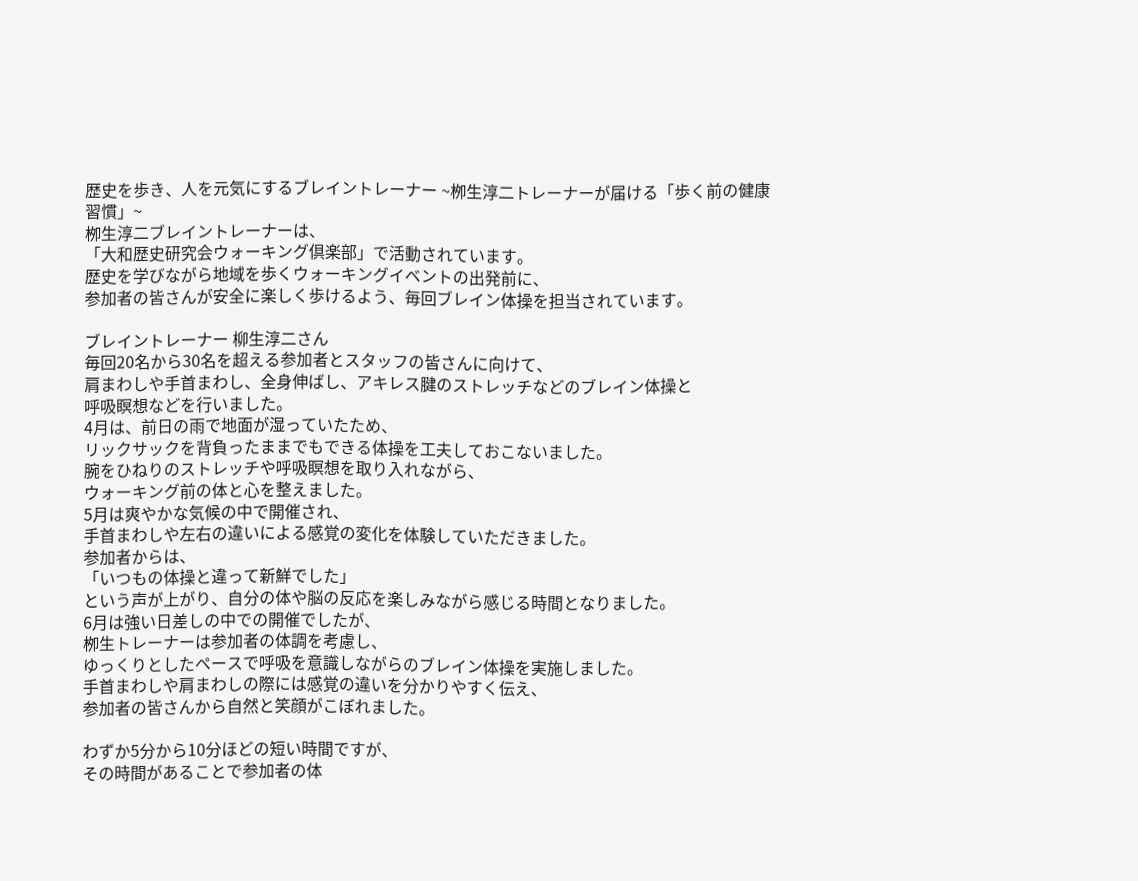歴史を歩き、人を元気にするブレイントレーナー ~栁生淳二トレーナーが届ける「歩く前の健康習慣」~
栁生淳二ブレイントレーナーは、
「大和歴史研究会ウォーキング倶楽部」で活動されています。
歴史を学びながら地域を歩くウォーキングイベントの出発前に、
参加者の皆さんが安全に楽しく歩けるよう、毎回ブレイン体操を担当されています。

ブレイントレーナー 柳生淳二さん
毎回20名から30名を超える参加者とスタッフの皆さんに向けて、
肩まわしや手首まわし、全身伸ばし、アキレス腱のストレッチなどのブレイン体操と
呼吸瞑想などを行いました。
4月は、前日の雨で地面が湿っていたため、
リックサックを背負ったままでもできる体操を工夫しておこないました。
腕をひねりのストレッチや呼吸瞑想を取り入れながら、
ウォーキング前の体と心を整えました。
5月は爽やかな気候の中で開催され、
手首まわしや左右の違いによる感覚の変化を体験していただきました。
参加者からは、
「いつもの体操と違って新鮮でした」
という声が上がり、自分の体や脳の反応を楽しみながら感じる時間となりました。
6月は強い日差しの中での開催でしたが、
栁生トレーナーは参加者の体調を考慮し、
ゆっくりとしたペースで呼吸を意識しながらのブレイン体操を実施しました。
手首まわしや肩まわしの際には感覚の違いを分かりやすく伝え、
参加者の皆さんから自然と笑顔がこぼれました。

わずか5分から10分ほどの短い時間ですが、
その時間があることで参加者の体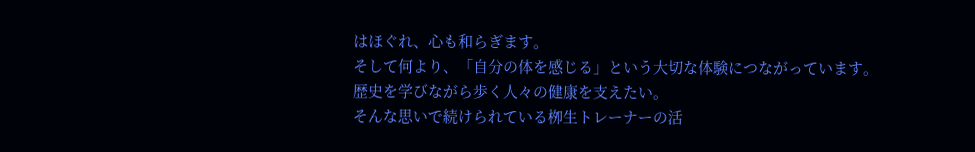はほぐれ、心も和らぎます。
そして何より、「自分の体を感じる」という大切な体験につながっています。
歴史を学びながら歩く人々の健康を支えたい。
そんな思いで続けられている栁生トレーナーの活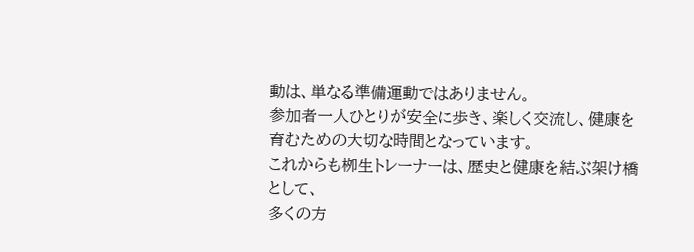動は、単なる準備運動ではありません。
参加者一人ひとりが安全に歩き、楽しく交流し、健康を育むための大切な時間となっています。
これからも栁生トレーナーは、歴史と健康を結ぶ架け橋として、
多くの方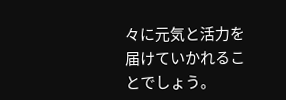々に元気と活力を届けていかれることでしょう。